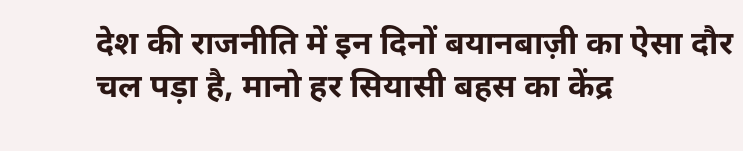देश की राजनीति में इन दिनों बयानबाज़ी का ऐसा दौर चल पड़ा है, मानो हर सियासी बहस का केंद्र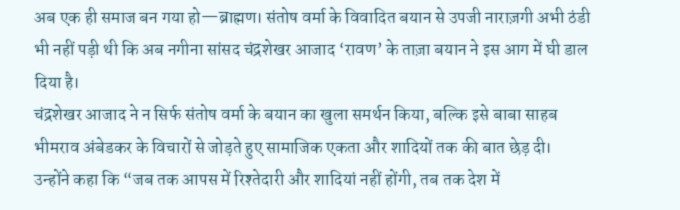अब एक ही समाज बन गया हो—ब्राह्मण। संतोष वर्मा के विवादित बयान से उपजी नाराज़गी अभी ठंडी भी नहीं पड़ी थी कि अब नगीना सांसद चंद्रशेखर आजाद ‘रावण’ के ताज़ा बयान ने इस आग में घी डाल दिया है।
चंद्रशेखर आजाद ने न सिर्फ संतोष वर्मा के बयान का खुला समर्थन किया, बल्कि इसे बाबा साहब भीमराव अंबेडकर के विचारों से जोड़ते हुए सामाजिक एकता और शादियों तक की बात छेड़ दी। उन्होंने कहा कि “जब तक आपस में रिश्तेदारी और शादियां नहीं होंगी, तब तक देश में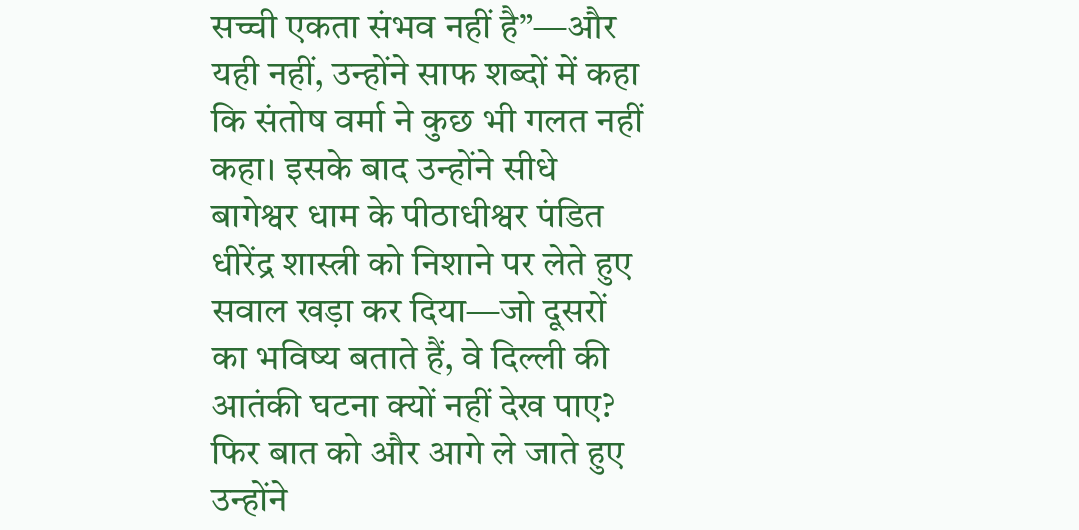सच्ची एकता संभव नहीं है”—और यही नहीं, उन्होंने साफ शब्दों में कहा कि संतोष वर्मा ने कुछ भी गलत नहीं कहा। इसके बाद उन्होंने सीधे बागेश्वर धाम के पीठाधीश्वर पंडित धीरेंद्र शास्त्री को निशाने पर लेते हुए सवाल खड़ा कर दिया—जो दूसरों का भविष्य बताते हैं, वे दिल्ली की आतंकी घटना क्यों नहीं देख पाए? फिर बात को और आगे ले जाते हुए उन्होंने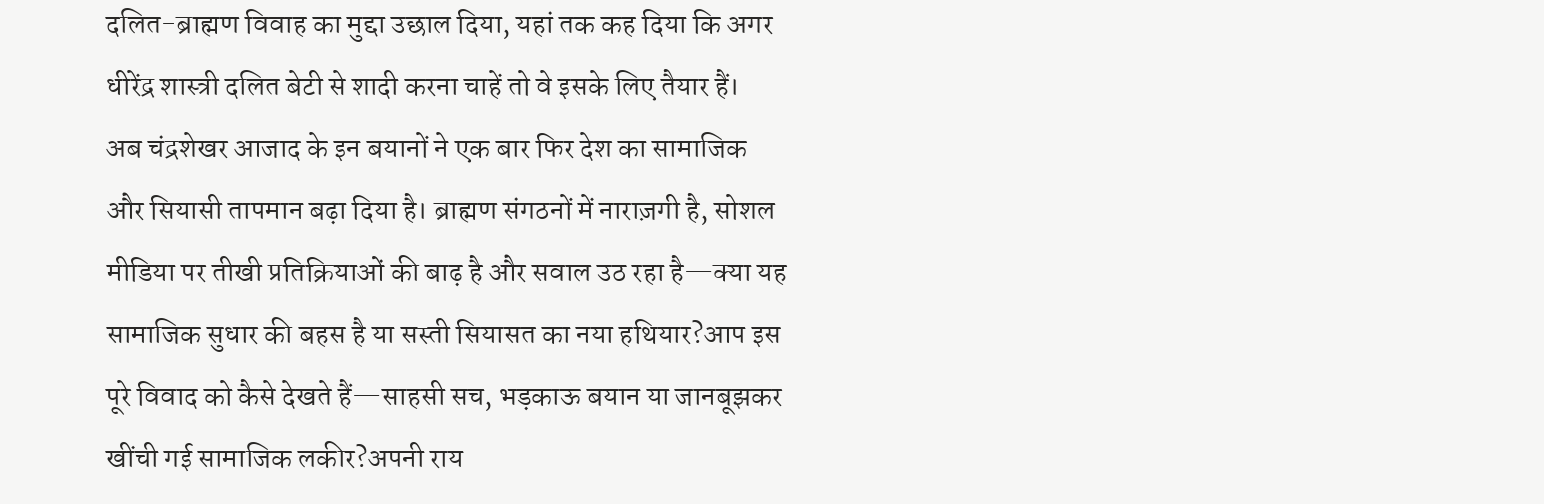दलित-ब्राह्मण विवाह का मुद्दा उछाल दिया, यहां तक कह दिया कि अगर धीरेंद्र शास्त्री दलित बेटी से शादी करना चाहें तो वे इसके लिए तैयार हैं।
अब चंद्रशेखर आजाद के इन बयानों ने एक बार फिर देश का सामाजिक और सियासी तापमान बढ़ा दिया है। ब्राह्मण संगठनों में नाराज़गी है, सोशल मीडिया पर तीखी प्रतिक्रियाओं की बाढ़ है और सवाल उठ रहा है—क्या यह सामाजिक सुधार की बहस है या सस्ती सियासत का नया हथियार?आप इस पूरे विवाद को कैसे देखते हैं—साहसी सच, भड़काऊ बयान या जानबूझकर खींची गई सामाजिक लकीर?अपनी राय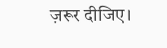ज़रूर दीजिए।